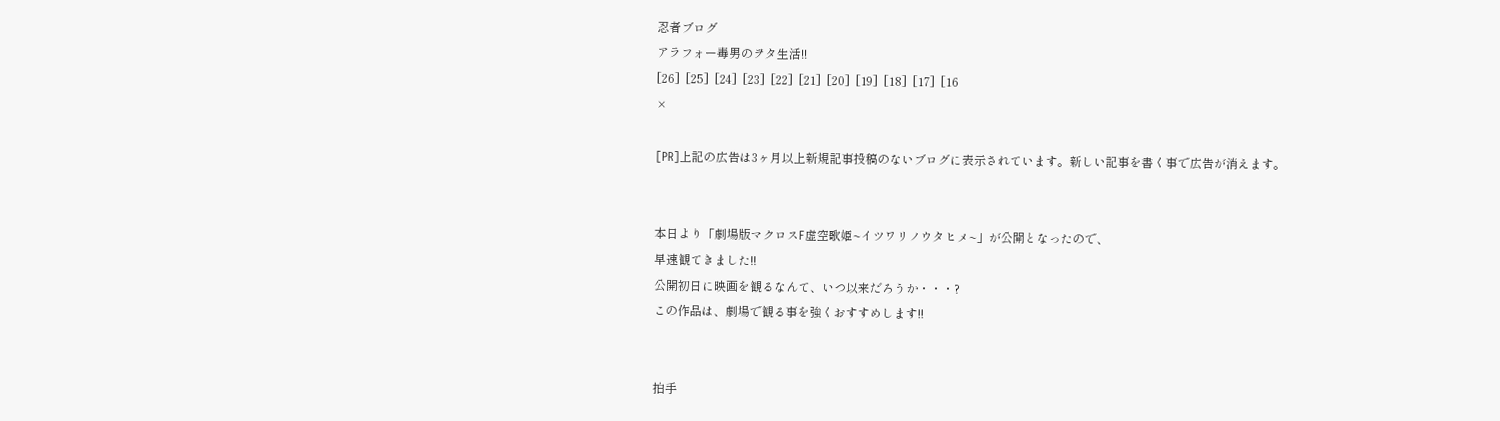忍者ブログ
アラフォー毒男のヲタ生活!!
[26]  [25]  [24]  [23]  [22]  [21]  [20]  [19]  [18]  [17]  [16
×

[PR]上記の広告は3ヶ月以上新規記事投稿のないブログに表示されています。新しい記事を書く事で広告が消えます。


本日より「劇場版マクロスF虚空歌姫~イツワリノウタヒメ~」が公開となったので、
早速観てきました!!
公開初日に映画を観るなんて、いつ以来だろうか・・・?
この作品は、劇場で観る事を強くおすすめします!!


拍手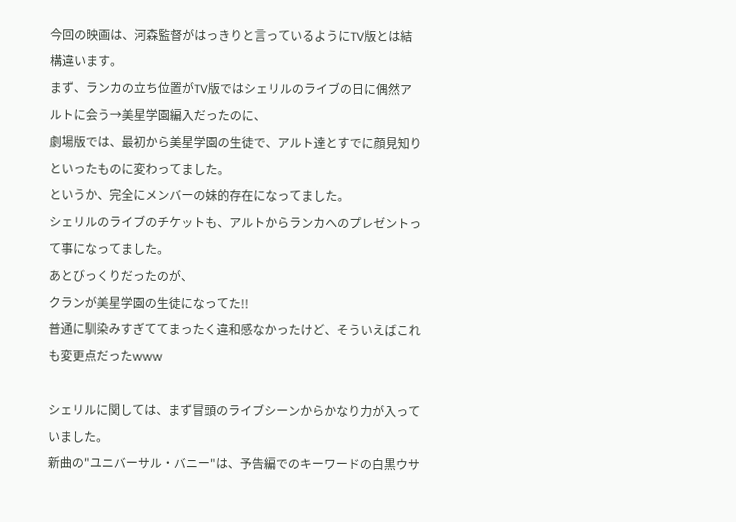今回の映画は、河森監督がはっきりと言っているようにTV版とは結構違います。
まず、ランカの立ち位置がTV版ではシェリルのライブの日に偶然アルトに会う→美星学園編入だったのに、
劇場版では、最初から美星学園の生徒で、アルト達とすでに顔見知りといったものに変わってました。
というか、完全にメンバーの妹的存在になってました。
シェリルのライブのチケットも、アルトからランカへのプレゼントって事になってました。
あとびっくりだったのが、
クランが美星学園の生徒になってた!!
普通に馴染みすぎててまったく違和感なかったけど、そういえばこれも変更点だったwww

シェリルに関しては、まず冒頭のライブシーンからかなり力が入っていました。
新曲の"ユニバーサル・バニー"は、予告編でのキーワードの白黒ウサ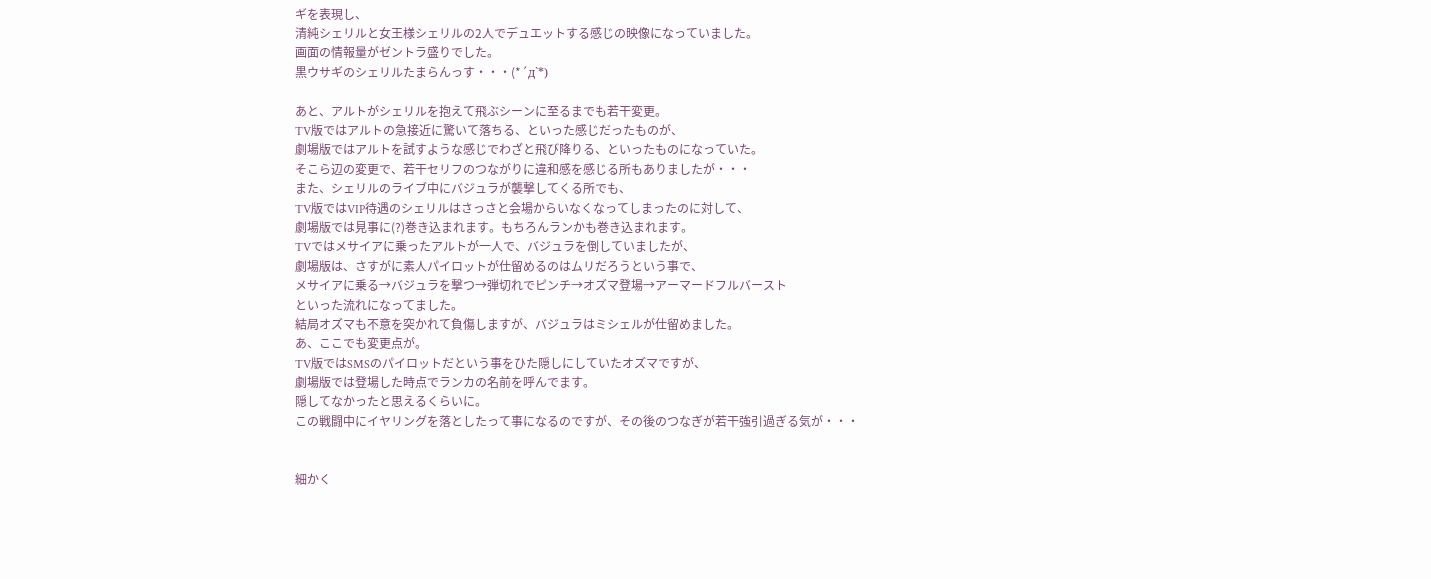ギを表現し、
清純シェリルと女王様シェリルの2人でデュエットする感じの映像になっていました。
画面の情報量がゼントラ盛りでした。
黒ウサギのシェリルたまらんっす・・・(*´д`*)

あと、アルトがシェリルを抱えて飛ぶシーンに至るまでも若干変更。
TV版ではアルトの急接近に驚いて落ちる、といった感じだったものが、
劇場版ではアルトを試すような感じでわざと飛び降りる、といったものになっていた。
そこら辺の変更で、若干セリフのつながりに違和感を感じる所もありましたが・・・
また、シェリルのライブ中にバジュラが襲撃してくる所でも、
TV版ではVIP待遇のシェリルはさっさと会場からいなくなってしまったのに対して、
劇場版では見事に(?)巻き込まれます。もちろんランかも巻き込まれます。
TVではメサイアに乗ったアルトが一人で、バジュラを倒していましたが、
劇場版は、さすがに素人パイロットが仕留めるのはムリだろうという事で、
メサイアに乗る→バジュラを撃つ→弾切れでピンチ→オズマ登場→アーマードフルバースト
といった流れになってました。
結局オズマも不意を突かれて負傷しますが、バジュラはミシェルが仕留めました。
あ、ここでも変更点が。
TV版ではSMSのパイロットだという事をひた隠しにしていたオズマですが、
劇場版では登場した時点でランカの名前を呼んでます。
隠してなかったと思えるくらいに。
この戦闘中にイヤリングを落としたって事になるのですが、その後のつなぎが若干強引過ぎる気が・・・


細かく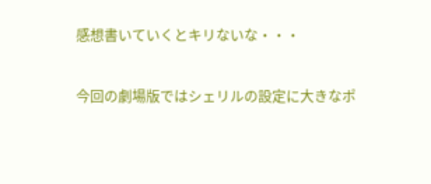感想書いていくとキリないな・・・

今回の劇場版ではシェリルの設定に大きなポ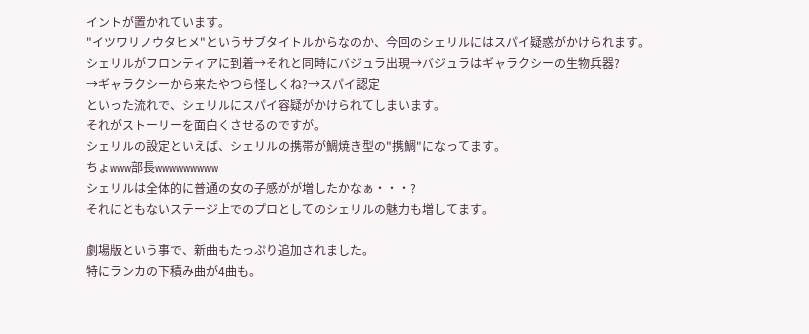イントが置かれています。
"イツワリノウタヒメ"というサブタイトルからなのか、今回のシェリルにはスパイ疑惑がかけられます。
シェリルがフロンティアに到着→それと同時にバジュラ出現→バジュラはギャラクシーの生物兵器?
→ギャラクシーから来たやつら怪しくね?→スパイ認定
といった流れで、シェリルにスパイ容疑がかけられてしまいます。
それがストーリーを面白くさせるのですが。
シェリルの設定といえば、シェリルの携帯が鯛焼き型の"携鯛"になってます。
ちょwww部長wwwwwwwww
シェリルは全体的に普通の女の子感がが増したかなぁ・・・?
それにともないステージ上でのプロとしてのシェリルの魅力も増してます。

劇場版という事で、新曲もたっぷり追加されました。
特にランカの下積み曲が4曲も。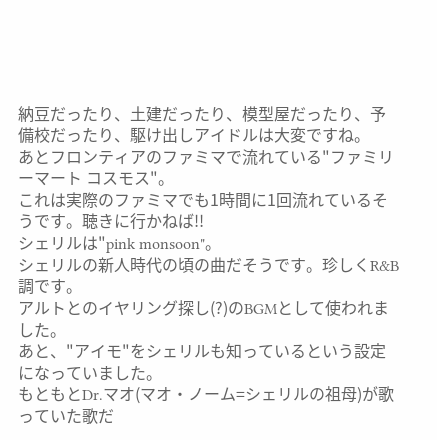納豆だったり、土建だったり、模型屋だったり、予備校だったり、駆け出しアイドルは大変ですね。
あとフロンティアのファミマで流れている"ファミリーマート コスモス"。
これは実際のファミマでも1時間に1回流れているそうです。聴きに行かねば!!
シェリルは"pink monsoon"。
シェリルの新人時代の頃の曲だそうです。珍しくR&B調です。
アルトとのイヤリング探し(?)のBGMとして使われました。
あと、"アイモ"をシェリルも知っているという設定になっていました。
もともとDr.マオ(マオ・ノーム=シェリルの祖母)が歌っていた歌だ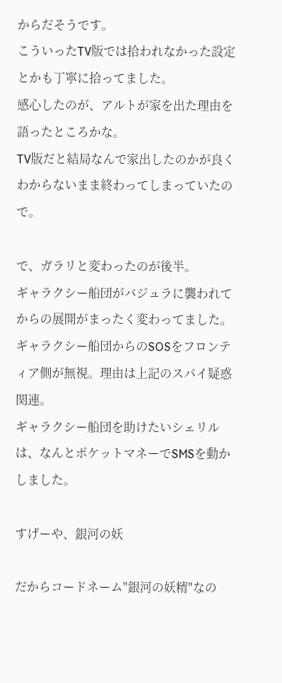からだそうです。
こういったTV版では拾われなかった設定とかも丁寧に拾ってました。
感心したのが、アルトが家を出た理由を語ったところかな。
TV版だと結局なんで家出したのかが良くわからないまま終わってしまっていたので。

で、ガラリと変わったのが後半。
ギャラクシー船団がバジュラに襲われてからの展開がまったく変わってました。
ギャラクシー船団からのSOSをフロンティア側が無視。理由は上記のスパイ疑惑関連。
ギャラクシー船団を助けたいシェリルは、なんとポケットマネーでSMSを動かしました。

すげーや、銀河の妖

だからコードネーム"銀河の妖精"なの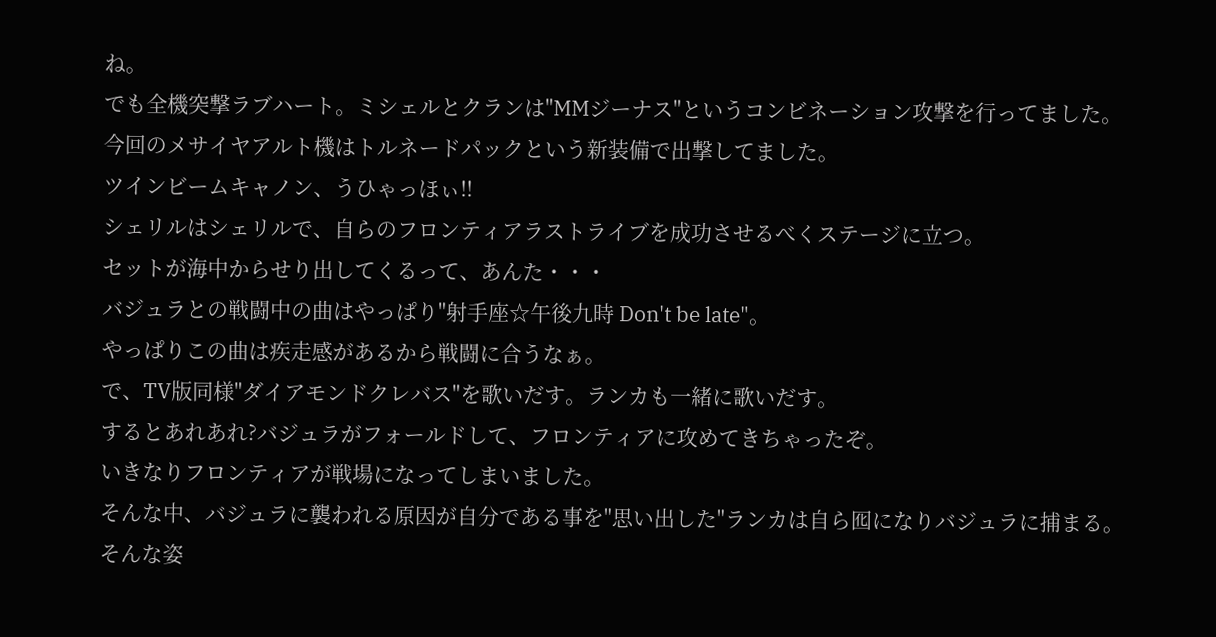ね。
でも全機突撃ラブハート。ミシェルとクランは"MMジーナス"というコンビネーション攻撃を行ってました。
今回のメサイヤアルト機はトルネードパックという新装備で出撃してました。
ツインビームキャノン、うひゃっほぃ!!
シェリルはシェリルで、自らのフロンティアラストライブを成功させるべくステージに立つ。
セットが海中からせり出してくるって、あんた・・・
バジュラとの戦闘中の曲はやっぱり"射手座☆午後九時 Don't be late"。
やっぱりこの曲は疾走感があるから戦闘に合うなぁ。
で、TV版同様"ダイアモンドクレバス"を歌いだす。ランカも一緒に歌いだす。
するとあれあれ?バジュラがフォールドして、フロンティアに攻めてきちゃったぞ。
いきなりフロンティアが戦場になってしまいました。
そんな中、バジュラに襲われる原因が自分である事を"思い出した"ランカは自ら囮になりバジュラに捕まる。
そんな姿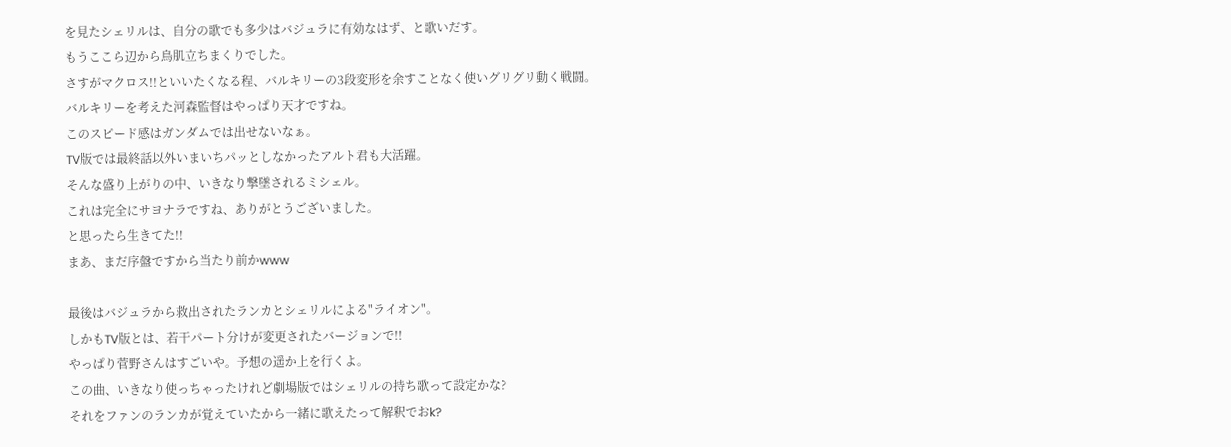を見たシェリルは、自分の歌でも多少はバジュラに有効なはず、と歌いだす。
もうここら辺から鳥肌立ちまくりでした。
さすがマクロス!!といいたくなる程、バルキリーの3段変形を余すことなく使いグリグリ動く戦闘。
バルキリーを考えた河森監督はやっぱり天才ですね。
このスピード感はガンダムでは出せないなぁ。
TV版では最終話以外いまいちパッとしなかったアルト君も大活躍。
そんな盛り上がりの中、いきなり撃墜されるミシェル。
これは完全にサヨナラですね、ありがとうございました。
と思ったら生きてた!!
まあ、まだ序盤ですから当たり前かwww

最後はバジュラから救出されたランカとシェリルによる"ライオン"。
しかもTV版とは、若干パート分けが変更されたバージョンで!!
やっぱり菅野さんはすごいや。予想の遥か上を行くよ。
この曲、いきなり使っちゃったけれど劇場版ではシェリルの持ち歌って設定かな?
それをファンのランカが覚えていたから一緒に歌えたって解釈でおk?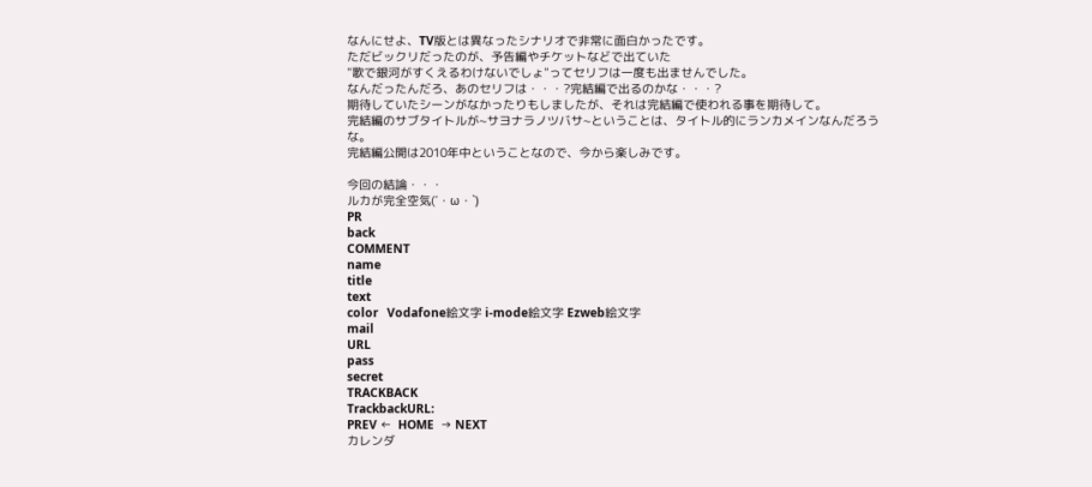なんにせよ、TV版とは異なったシナリオで非常に面白かったです。
ただビックリだったのが、予告編やチケットなどで出ていた
"歌で銀河がすくえるわけないでしょ"ってセリフは一度も出ませんでした。
なんだったんだろ、あのセリフは・・・?完結編で出るのかな・・・?
期待していたシーンがなかったりもしましたが、それは完結編で使われる事を期待して。
完結編のサブタイトルが~サヨナラノツバサ~ということは、タイトル的にランカメインなんだろうな。
完結編公開は2010年中ということなので、今から楽しみです。

今回の結論・・・
ルカが完全空気(´・ω・`)
PR
back
COMMENT
name
title
text
color   Vodafone絵文字 i-mode絵文字 Ezweb絵文字
mail
URL
pass
secret
TRACKBACK
TrackbackURL:
PREV ←  HOME  → NEXT
カレンダ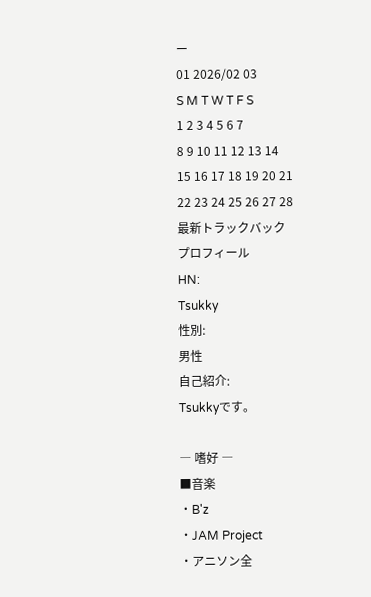ー
01 2026/02 03
S M T W T F S
1 2 3 4 5 6 7
8 9 10 11 12 13 14
15 16 17 18 19 20 21
22 23 24 25 26 27 28
最新トラックバック
プロフィール
HN:
Tsukky
性別:
男性
自己紹介:
Tsukkyです。

― 嗜好 ―
■音楽
・B'z
・JAM Project
・アニソン全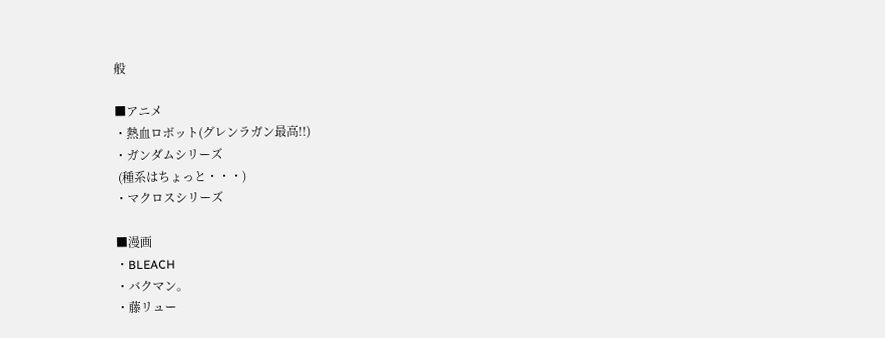般

■アニメ
・熱血ロボット(グレンラガン最高!!)
・ガンダムシリーズ
 (種系はちょっと・・・)
・マクロスシリーズ

■漫画
・BLEACH
・バクマン。
・藤リュー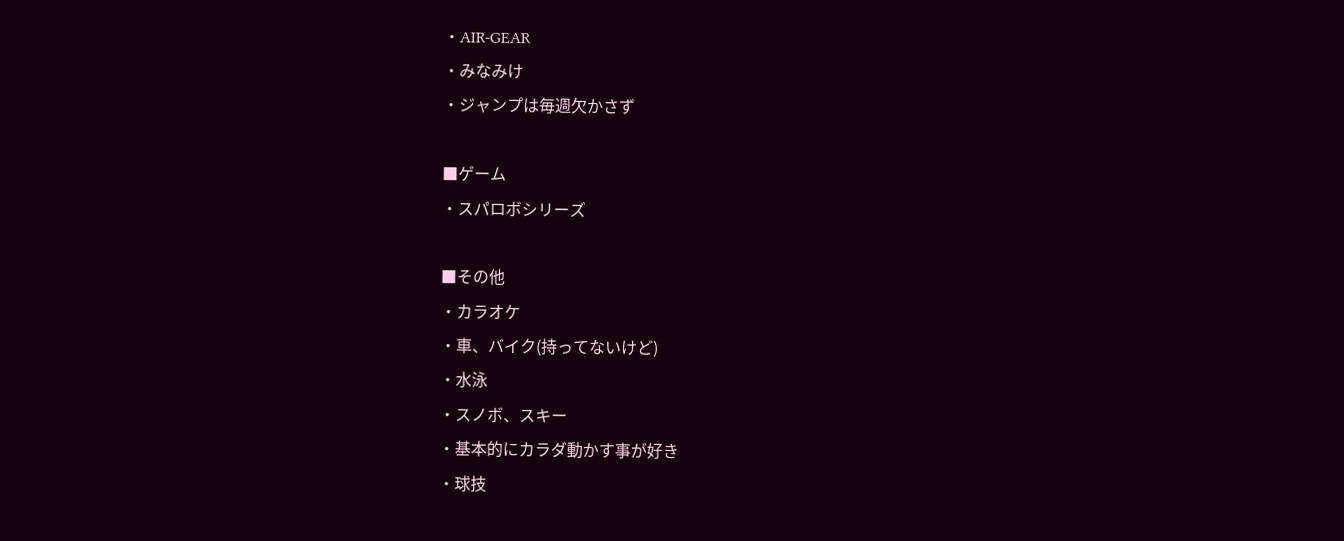・AIR-GEAR
・みなみけ
・ジャンプは毎週欠かさず

■ゲーム
・スパロボシリーズ

■その他
・カラオケ
・車、バイク(持ってないけど)
・水泳
・スノボ、スキー
・基本的にカラダ動かす事が好き
・球技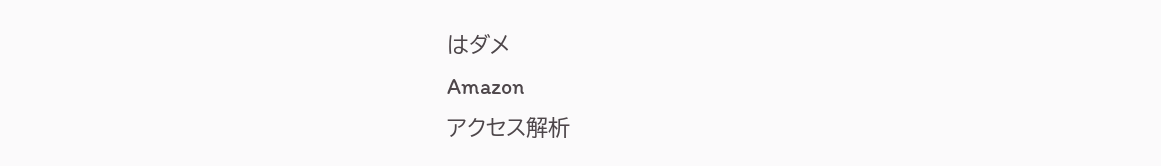はダメ
Amazon
アクセス解析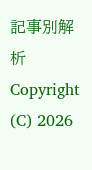記事別解析
Copyright (C) 2026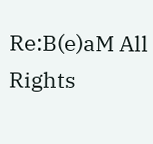Re:B(e)aM All Rights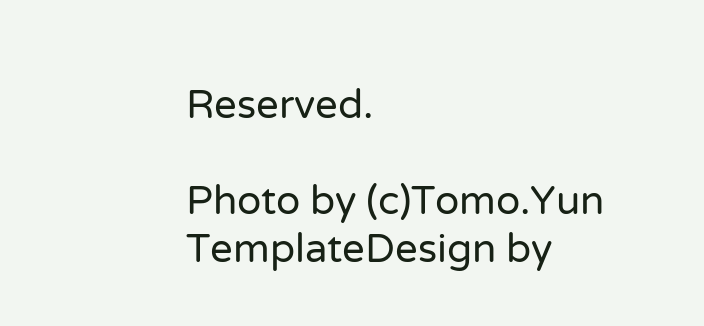Reserved.

Photo by (c)Tomo.Yun   TemplateDesign by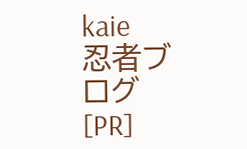kaie
忍者ブログ [PR]